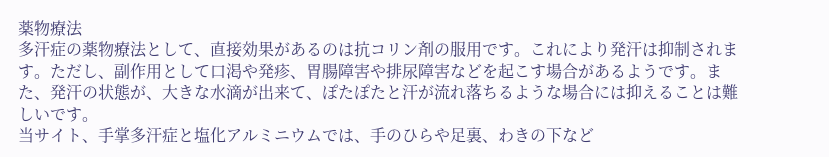薬物療法
多汗症の薬物療法として、直接効果があるのは抗コリン剤の服用です。これにより発汗は抑制されます。ただし、副作用として口渇や発疹、胃腸障害や排尿障害などを起こす場合があるようです。また、発汗の状態が、大きな水滴が出来て、ぽたぽたと汗が流れ落ちるような場合には抑えることは難しいです。
当サイト、手掌多汗症と塩化アルミニウムでは、手のひらや足裏、わきの下など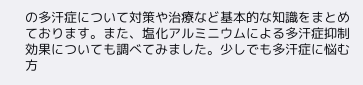の多汗症について対策や治療など基本的な知識をまとめております。また、塩化アルミニウムによる多汗症抑制効果についても調べてみました。少しでも多汗症に悩む方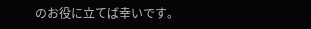のお役に立てば幸いです。